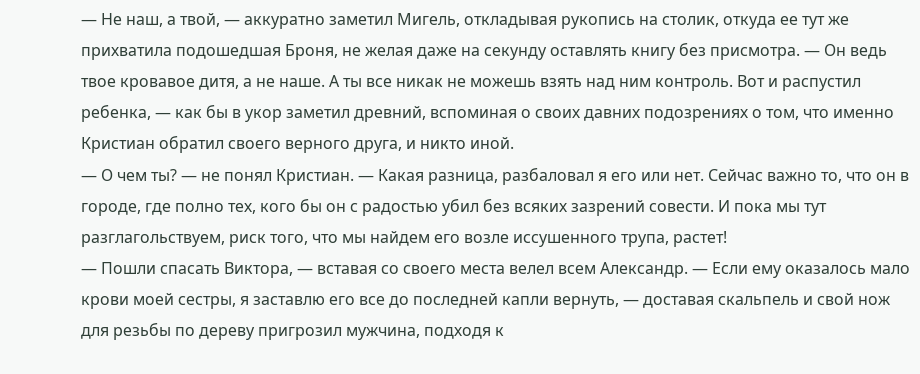— Не наш, а твой, — аккуратно заметил Мигель, откладывая рукопись на столик, откуда ее тут же прихватила подошедшая Броня, не желая даже на секунду оставлять книгу без присмотра. — Он ведь твое кровавое дитя, а не наше. А ты все никак не можешь взять над ним контроль. Вот и распустил ребенка, — как бы в укор заметил древний, вспоминая о своих давних подозрениях о том, что именно Кристиан обратил своего верного друга, и никто иной.
— О чем ты? — не понял Кристиан. — Какая разница, разбаловал я его или нет. Сейчас важно то, что он в городе, где полно тех, кого бы он с радостью убил без всяких зазрений совести. И пока мы тут разглагольствуем, риск того, что мы найдем его возле иссушенного трупа, растет!
— Пошли спасать Виктора, — вставая со своего места велел всем Александр. — Если ему оказалось мало крови моей сестры, я заставлю его все до последней капли вернуть, — доставая скальпель и свой нож для резьбы по дереву пригрозил мужчина, подходя к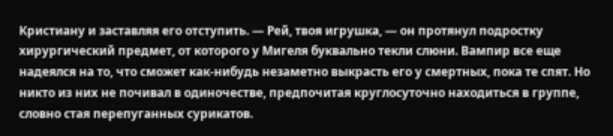Кристиану и заставляя его отступить. — Рей, твоя игрушка, — он протянул подростку хирургический предмет, от которого у Мигеля буквально текли слюни. Вампир все еще надеялся на то, что сможет как-нибудь незаметно выкрасть его у смертных, пока те спят. Но никто из них не почивал в одиночестве, предпочитая круглосуточно находиться в группе, словно стая перепуганных сурикатов.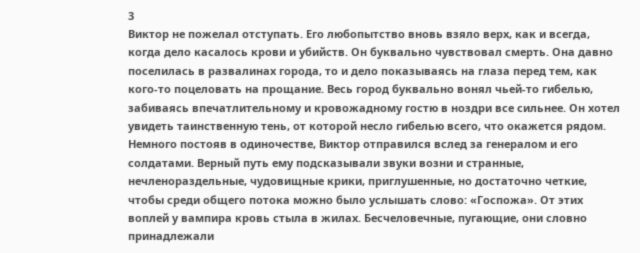3
Виктор не пожелал отступать. Его любопытство вновь взяло верх, как и всегда, когда дело касалось крови и убийств. Он буквально чувствовал смерть. Она давно поселилась в развалинах города, то и дело показываясь на глаза перед тем, как кого-то поцеловать на прощание. Весь город буквально вонял чьей-то гибелью, забиваясь впечатлительному и кровожадному гостю в ноздри все сильнее. Он хотел увидеть таинственную тень, от которой несло гибелью всего, что окажется рядом.
Немного постояв в одиночестве, Виктор отправился вслед за генералом и его солдатами. Верный путь ему подсказывали звуки возни и странные, нечленораздельные, чудовищные крики, приглушенные, но достаточно четкие, чтобы среди общего потока можно было услышать слово: «Госпожа». От этих воплей у вампира кровь стыла в жилах. Бесчеловечные, пугающие, они словно принадлежали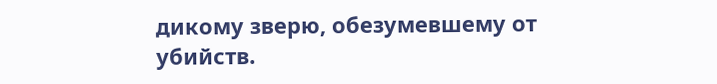дикому зверю, обезумевшему от убийств.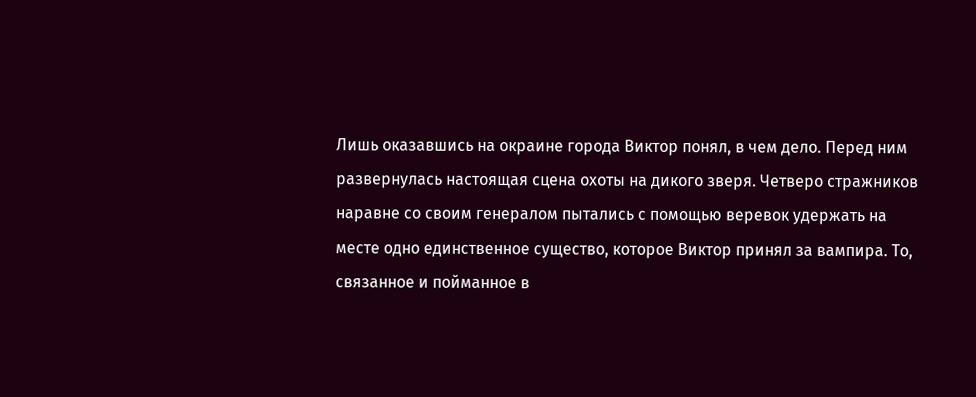Лишь оказавшись на окраине города Виктор понял, в чем дело. Перед ним развернулась настоящая сцена охоты на дикого зверя. Четверо стражников наравне со своим генералом пытались с помощью веревок удержать на месте одно единственное существо, которое Виктор принял за вампира. То, связанное и пойманное в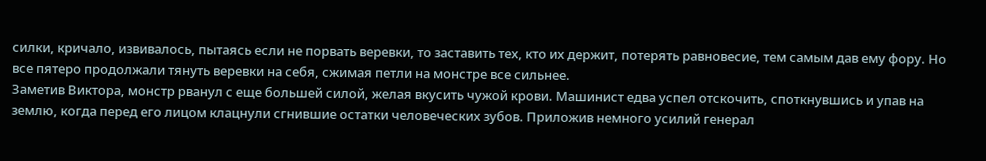силки, кричало, извивалось, пытаясь если не порвать веревки, то заставить тех, кто их держит, потерять равновесие, тем самым дав ему фору. Но все пятеро продолжали тянуть веревки на себя, сжимая петли на монстре все сильнее.
Заметив Виктора, монстр рванул с еще большей силой, желая вкусить чужой крови. Машинист едва успел отскочить, споткнувшись и упав на землю, когда перед его лицом клацнули сгнившие остатки человеческих зубов. Приложив немного усилий генерал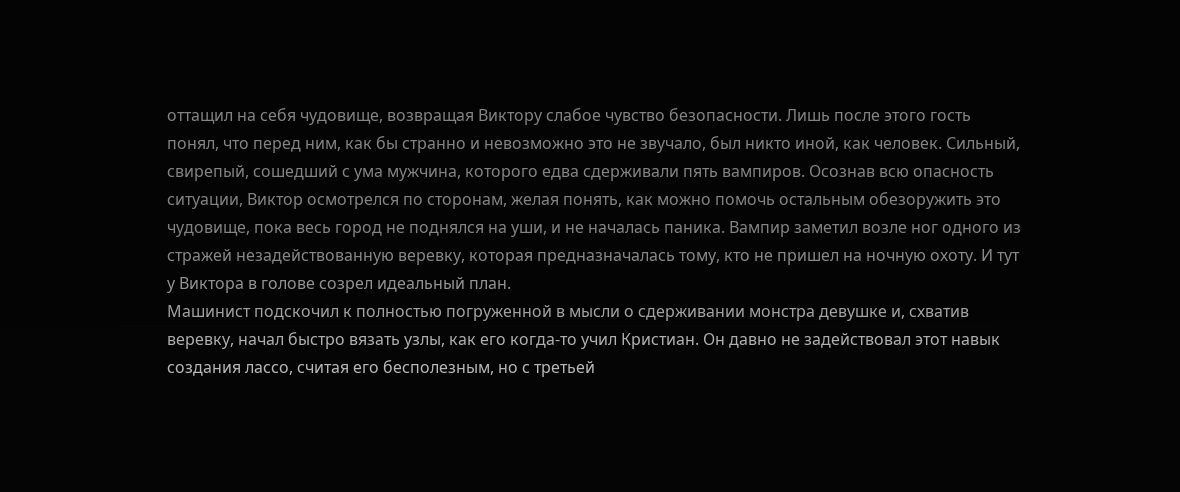оттащил на себя чудовище, возвращая Виктору слабое чувство безопасности. Лишь после этого гость понял, что перед ним, как бы странно и невозможно это не звучало, был никто иной, как человек. Сильный, свирепый, сошедший с ума мужчина, которого едва сдерживали пять вампиров. Осознав всю опасность ситуации, Виктор осмотрелся по сторонам, желая понять, как можно помочь остальным обезоружить это чудовище, пока весь город не поднялся на уши, и не началась паника. Вампир заметил возле ног одного из стражей незадействованную веревку, которая предназначалась тому, кто не пришел на ночную охоту. И тут у Виктора в голове созрел идеальный план.
Машинист подскочил к полностью погруженной в мысли о сдерживании монстра девушке и, схватив веревку, начал быстро вязать узлы, как его когда-то учил Кристиан. Он давно не задействовал этот навык создания лассо, считая его бесполезным, но с третьей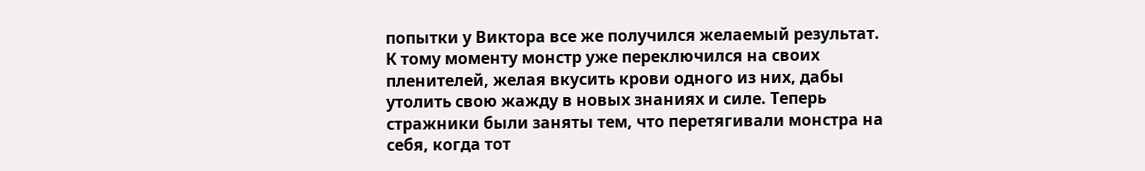попытки у Виктора все же получился желаемый результат. К тому моменту монстр уже переключился на своих пленителей, желая вкусить крови одного из них, дабы утолить свою жажду в новых знаниях и силе. Теперь стражники были заняты тем, что перетягивали монстра на себя, когда тот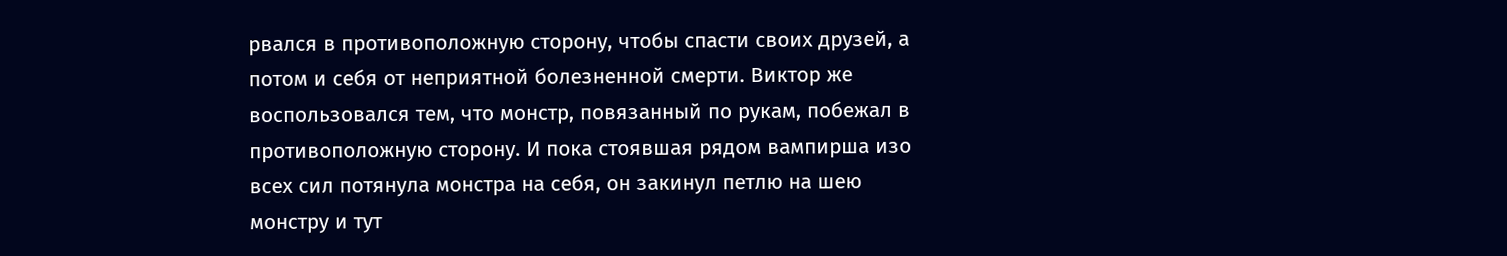рвался в противоположную сторону, чтобы спасти своих друзей, а потом и себя от неприятной болезненной смерти. Виктор же воспользовался тем, что монстр, повязанный по рукам, побежал в противоположную сторону. И пока стоявшая рядом вампирша изо всех сил потянула монстра на себя, он закинул петлю на шею монстру и тут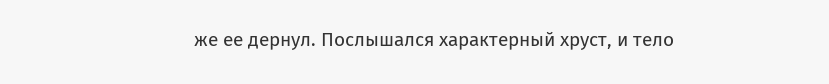же ее дернул. Послышался характерный хруст, и тело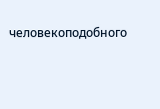человекоподобного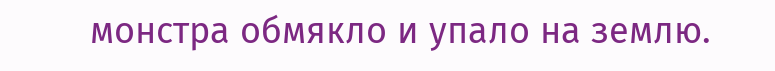монстра обмякло и упало на землю.